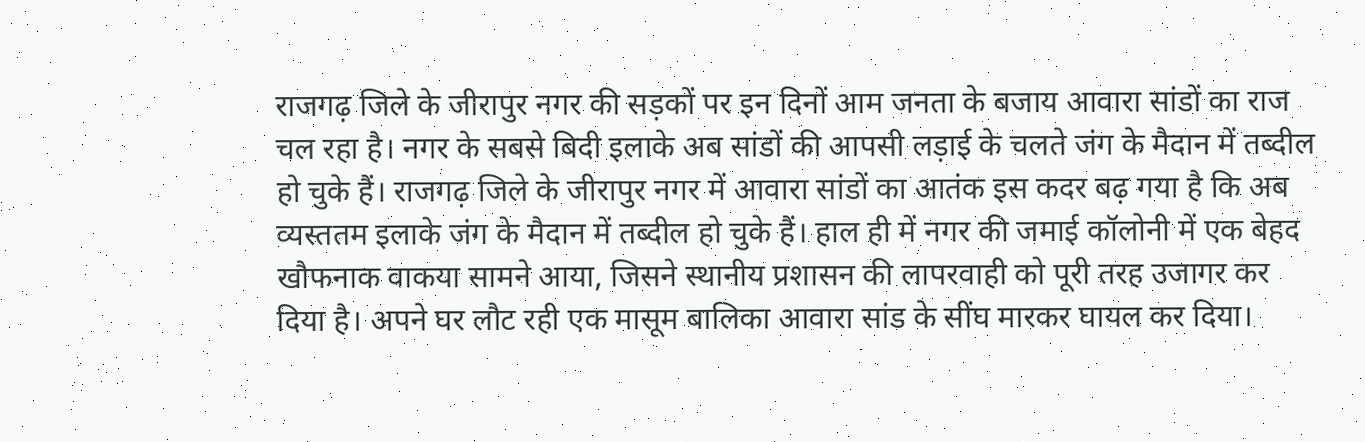राजगढ़ जिले के जीरापुर नगर की सड़कों पर इन दिनों आम जनता के बजाय आवारा सांडों का राज चल रहा है। नगर के सबसे बिदी इलाके अब सांडों की आपसी लड़ाई के चलते जंग के मैदान में तब्दील हो चुके हैं। राजगढ़ जिले के जीरापुर नगर में आवारा सांडों का आतंक इस कदर बढ़ गया है कि अब व्यस्ततम इलाके जंग के मैदान में तब्दील हो चुके हैं। हाल ही में नगर की जमाई कॉलोनी में एक बेहद खौफनाक वाकया सामने आया, जिसने स्थानीय प्रशासन की लापरवाही को पूरी तरह उजागर कर दिया है। अपने घर लौट रही एक मासूम बालिका आवारा सांड के सींघ मारकर घायल कर दिया।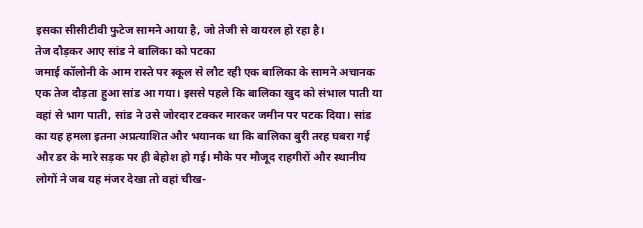इसका सीसीटीवी फुटेज सामने आया है, जो तेजी से वायरल हो रहा है।
तेज दौड़कर आए सांड ने बालिका को पटका
जमाई कॉलोनी के आम रास्ते पर स्कूल से लौट रही एक बालिका के सामने अचानक एक तेज दौड़ता हुआ सांड आ गया। इससे पहले कि बालिका खुद को संभाल पाती या वहां से भाग पाती, सांड ने उसे जोरदार टक्कर मारकर जमीन पर पटक दिया। सांड का यह हमला इतना अप्रत्याशित और भयानक था कि बालिका बुरी तरह घबरा गई और डर के मारे सड़क पर ही बेहोश हो गई। मौके पर मौजूद राहगीरों और स्थानीय लोगों ने जब यह मंजर देखा तो वहां चीख-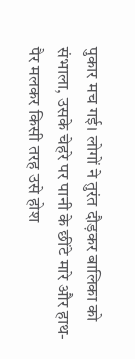पुकार मच गई। लोगों ने तुरंत दौड़कर बालिका को संभाला, उसके चेहरे पर पानी के छींटे मारे और हाथ-पैर मलकर किसी तरह उसे होश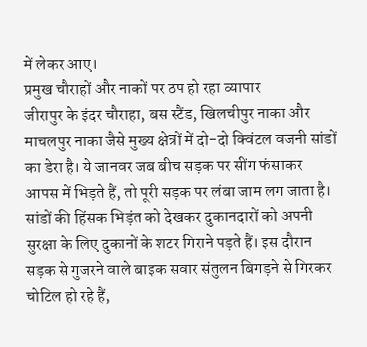में लेकर आए।
प्रमुख चौराहों और नाकों पर ठप हो रहा व्यापार
जीरापुर के इंदर चौराहा, बस स्टैंड, खिलचीपुर नाका और माचलपुर नाका जैसे मुख्य क्षेत्रों में दो-दो क्विंटल वजनी सांडों का डेरा है। ये जानवर जब बीच सड़क पर सींग फंसाकर आपस में भिड़ते हैं, तो पूरी सड़क पर लंबा जाम लग जाता है। सांडों की हिंसक भिड़ंत को देखकर दुकानदारों को अपनी सुरक्षा के लिए दुकानों के शटर गिराने पड़ते हैं। इस दौरान सड़क से गुजरने वाले बाइक सवार संतुलन बिगड़ने से गिरकर चोटिल हो रहे हैं,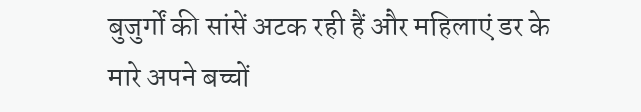बुजुर्गों की सांसें अटक रही हैं और महिलाएं डर के मारे अपने बच्चों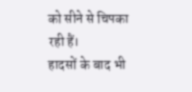को सीने से चिपका रही हैं।
हादसों के बाद भी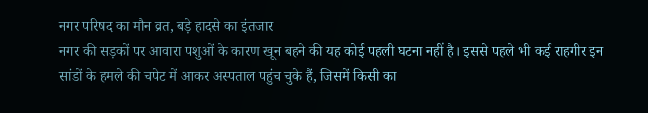नगर परिषद का मौन व्रत, बड़े हादसे का इंतजार
नगर की सड़कों पर आवारा पशुओं के कारण खून बहने की यह कोई पहली घटना नहीं है। इससे पहले भी कई राहगीर इन सांडों के हमले की चपेट में आकर अस्पताल पहुंच चुके हैं, जिसमें किसी का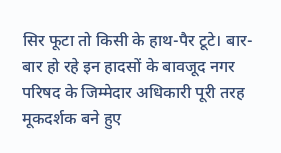सिर फूटा तो किसी के हाथ-पैर टूटे। बार-बार हो रहे इन हादसों के बावजूद नगर परिषद के जिम्मेदार अधिकारी पूरी तरह मूकदर्शक बने हुए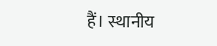हैं। स्थानीय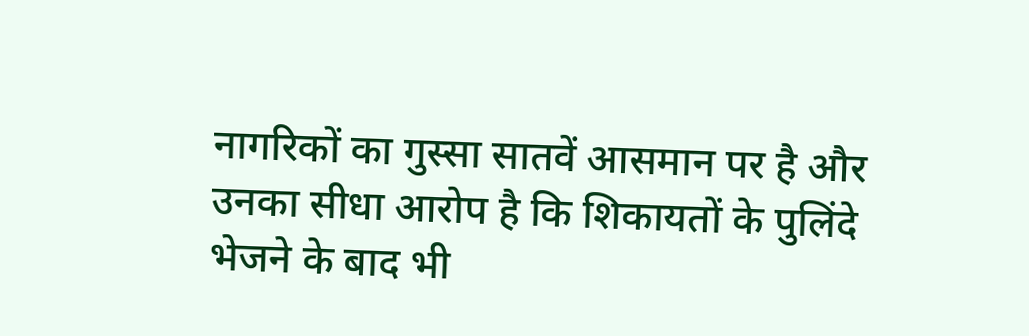नागरिकों का गुस्सा सातवें आसमान पर है और उनका सीधा आरोप है कि शिकायतों के पुलिंदे भेजने के बाद भी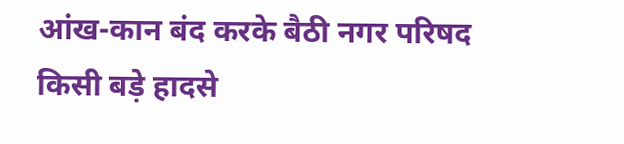आंख-कान बंद करके बैठी नगर परिषद किसी बड़े हादसे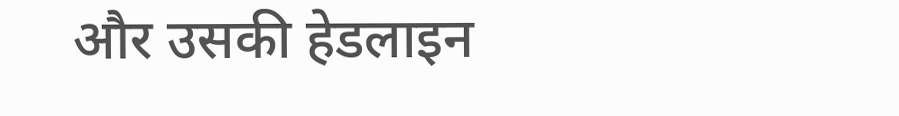और उसकी हेडलाइन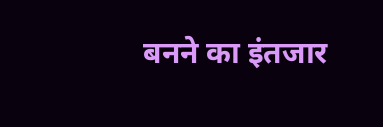बनने का इंतजार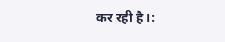कर रही है।: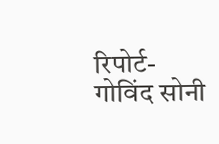रिपोर्ट- गोविंद सोनी